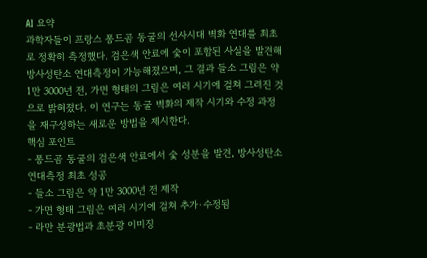AI 요약
과학자들이 프랑스 퐁드곰 동굴의 선사시대 벽화 연대를 최초로 정확히 측정했다. 검은색 안료에 숯이 포함된 사실을 발견해 방사성탄소 연대측정이 가능해졌으며, 그 결과 들소 그림은 약 1만 3000년 전, 가면 형태의 그림은 여러 시기에 걸쳐 그려진 것으로 밝혀졌다. 이 연구는 동굴 벽화의 제작 시기와 수정 과정을 재구성하는 새로운 방법을 제시한다.
핵심 포인트
- 퐁드곰 동굴의 검은색 안료에서 숯 성분을 발견, 방사성탄소 연대측정 최초 성공
- 들소 그림은 약 1만 3000년 전 제작
- 가면 형태 그림은 여러 시기에 걸쳐 추가·수정됨
- 라만 분광법과 초분광 이미징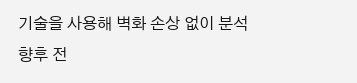기술을 사용해 벽화 손상 없이 분석
향후 전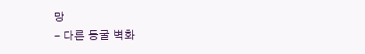망
- 다른 동굴 벽화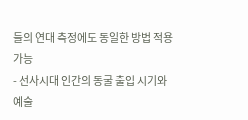들의 연대 측정에도 동일한 방법 적용 가능
- 선사시대 인간의 동굴 출입 시기와 예술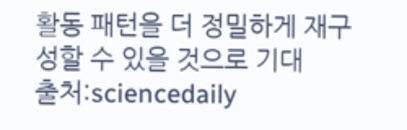활동 패턴을 더 정밀하게 재구성할 수 있을 것으로 기대
출처:sciencedaily